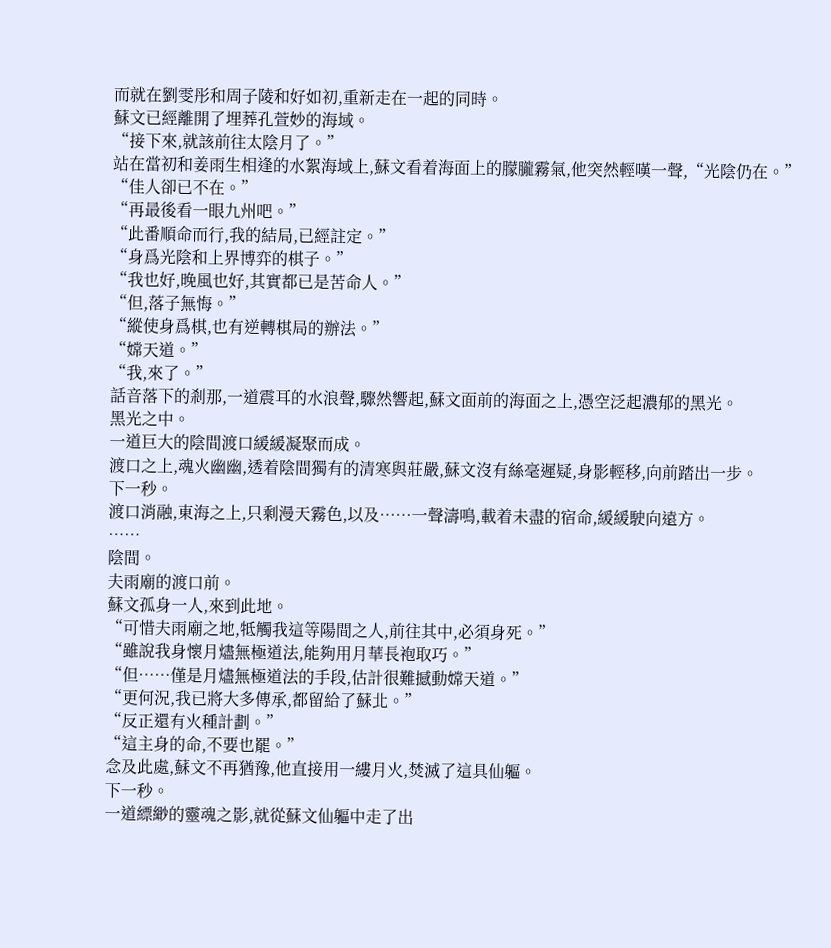而就在劉雯彤和周子陵和好如初,重新走在一起的同時。
蘇文已經離開了埋葬孔萱妙的海域。
“接下來,就該前往太陰月了。”
站在當初和姜雨生相逢的水絮海域上,蘇文看着海面上的朦朧霧氣,他突然輕嘆一聲,“光陰仍在。”
“佳人卻已不在。”
“再最後看一眼九州吧。”
“此番順命而行,我的結局,已經註定。”
“身爲光陰和上界博弈的棋子。”
“我也好,晚風也好,其實都已是苦命人。”
“但,落子無悔。”
“縱使身爲棋,也有逆轉棋局的辦法。”
“嫦天道。”
“我,來了。”
話音落下的剎那,一道震耳的水浪聲,驟然響起,蘇文面前的海面之上,憑空泛起濃郁的黑光。
黑光之中。
一道巨大的陰間渡口緩緩凝聚而成。
渡口之上,魂火幽幽,透着陰間獨有的清寒與莊嚴,蘇文沒有絲毫遲疑,身影輕移,向前踏出一步。
下一秒。
渡口消融,東海之上,只剩漫天霧色,以及……一聲濤鳴,載着未盡的宿命,緩緩駛向遠方。
……
陰間。
夫雨廟的渡口前。
蘇文孤身一人,來到此地。
“可惜夫雨廟之地,牴觸我這等陽間之人,前往其中,必須身死。”
“雖說我身懷月燼無極道法,能夠用月華長袍取巧。”
“但……僅是月燼無極道法的手段,估計很難撼動嫦天道。”
“更何況,我已將大多傳承,都留給了蘇北。”
“反正還有火種計劃。”
“這主身的命,不要也罷。”
念及此處,蘇文不再猶豫,他直接用一縷月火,焚滅了這具仙軀。
下一秒。
一道縹緲的靈魂之影,就從蘇文仙軀中走了出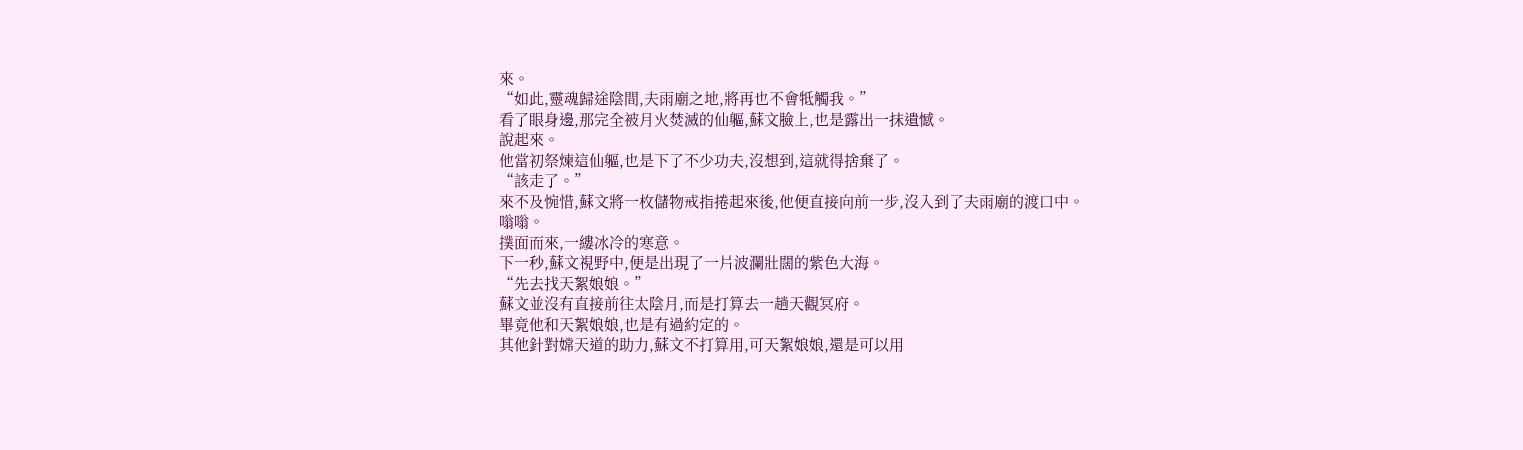來。
“如此,靈魂歸途陰間,夫雨廟之地,將再也不會牴觸我。”
看了眼身邊,那完全被月火焚滅的仙軀,蘇文臉上,也是露出一抹遺憾。
說起來。
他當初祭煉這仙軀,也是下了不少功夫,沒想到,這就得捨棄了。
“該走了。”
來不及惋惜,蘇文將一枚儲物戒指捲起來後,他便直接向前一步,沒入到了夫雨廟的渡口中。
嗡嗡。
撲面而來,一縷冰冷的寒意。
下一秒,蘇文視野中,便是出現了一片波瀾壯闊的紫色大海。
“先去找天絮娘娘。”
蘇文並沒有直接前往太陰月,而是打算去一趟天觀冥府。
畢竟他和天絮娘娘,也是有過約定的。
其他針對嫦天道的助力,蘇文不打算用,可天絮娘娘,還是可以用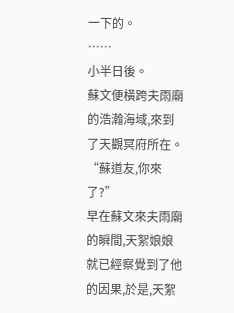一下的。
……
小半日後。
蘇文便橫跨夫雨廟的浩瀚海域,來到了天觀冥府所在。
“蘇道友,你來了?”
早在蘇文來夫雨廟的瞬間,天絮娘娘就已經察覺到了他的因果,於是,天絮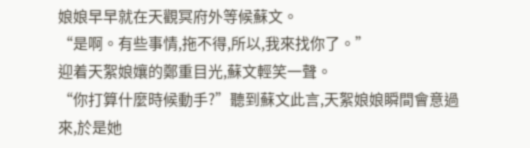娘娘早早就在天觀冥府外等候蘇文。
“是啊。有些事情,拖不得,所以,我來找你了。”
迎着天絮娘孃的鄭重目光,蘇文輕笑一聲。
“你打算什麼時候動手?”聽到蘇文此言,天絮娘娘瞬間會意過來,於是她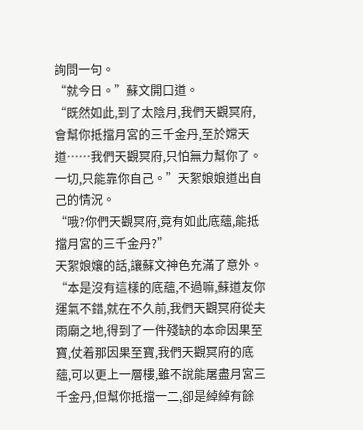詢問一句。
“就今日。”蘇文開口道。
“既然如此,到了太陰月,我們天觀冥府,會幫你抵擋月宮的三千金丹,至於嫦天道……我們天觀冥府,只怕無力幫你了。一切,只能靠你自己。”天絮娘娘道出自己的情況。
“哦?你們天觀冥府,竟有如此底蘊,能抵擋月宮的三千金丹?”
天絮娘孃的話,讓蘇文神色充滿了意外。
“本是沒有這樣的底蘊,不過嘛,蘇道友你運氣不錯,就在不久前,我們天觀冥府從夫雨廟之地,得到了一件殘缺的本命因果至寶,仗着那因果至寶,我們天觀冥府的底蘊,可以更上一層樓,雖不說能屠盡月宮三千金丹,但幫你抵擋一二,卻是綽綽有餘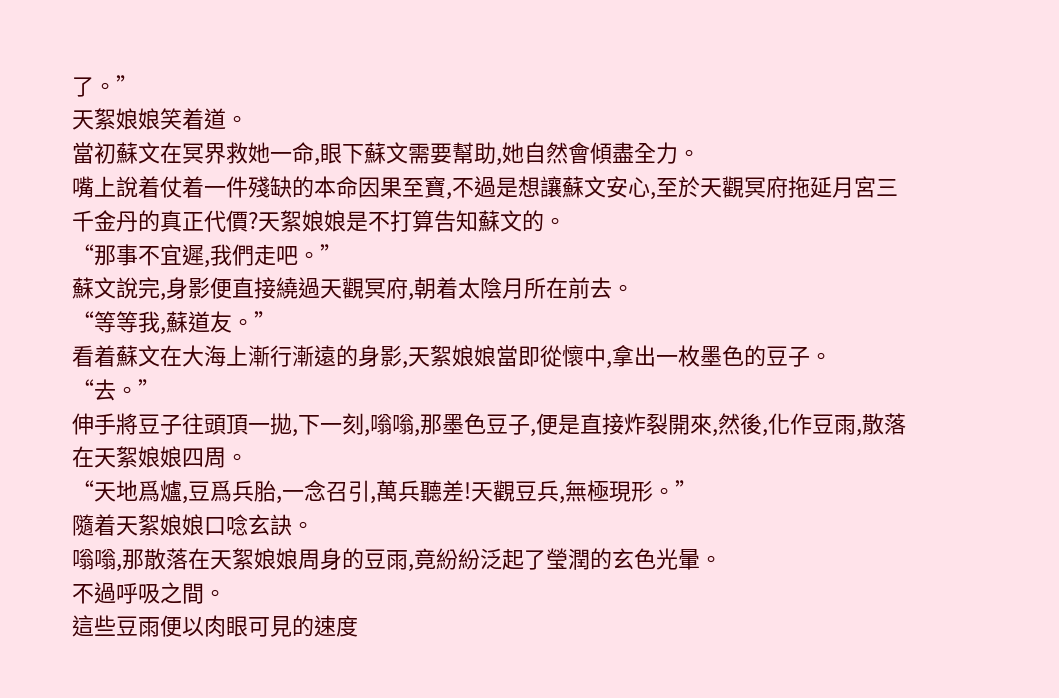了。”
天絮娘娘笑着道。
當初蘇文在冥界救她一命,眼下蘇文需要幫助,她自然會傾盡全力。
嘴上說着仗着一件殘缺的本命因果至寶,不過是想讓蘇文安心,至於天觀冥府拖延月宮三千金丹的真正代價?天絮娘娘是不打算告知蘇文的。
“那事不宜遲,我們走吧。”
蘇文說完,身影便直接繞過天觀冥府,朝着太陰月所在前去。
“等等我,蘇道友。”
看着蘇文在大海上漸行漸遠的身影,天絮娘娘當即從懷中,拿出一枚墨色的豆子。
“去。”
伸手將豆子往頭頂一拋,下一刻,嗡嗡,那墨色豆子,便是直接炸裂開來,然後,化作豆雨,散落在天絮娘娘四周。
“天地爲爐,豆爲兵胎,一念召引,萬兵聽差!天觀豆兵,無極現形。”
隨着天絮娘娘口唸玄訣。
嗡嗡,那散落在天絮娘娘周身的豆雨,竟紛紛泛起了瑩潤的玄色光暈。
不過呼吸之間。
這些豆雨便以肉眼可見的速度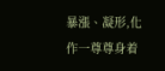暴漲、凝形,化作一尊尊身着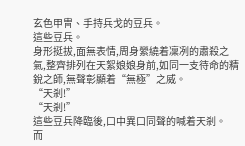玄色甲冑、手持兵戈的豆兵。
這些豆兵。
身形挺拔,面無表情,周身縈繞着凜冽的肅殺之氣,整齊排列在天絮娘娘身前,如同一支待命的精銳之師,無聲彰顯着“無極”之威。
“天剎!”
“天剎!”
這些豆兵降臨後,口中異口同聲的喊着天剎。
而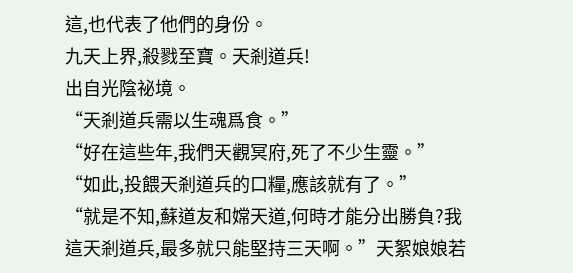這,也代表了他們的身份。
九天上界,殺戮至寶。天剎道兵!
出自光陰祕境。
“天剎道兵需以生魂爲食。”
“好在這些年,我們天觀冥府,死了不少生靈。”
“如此,投餵天剎道兵的口糧,應該就有了。”
“就是不知,蘇道友和嫦天道,何時才能分出勝負?我這天剎道兵,最多就只能堅持三天啊。”天絮娘娘若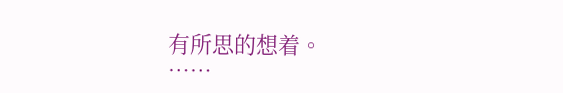有所思的想着。
……